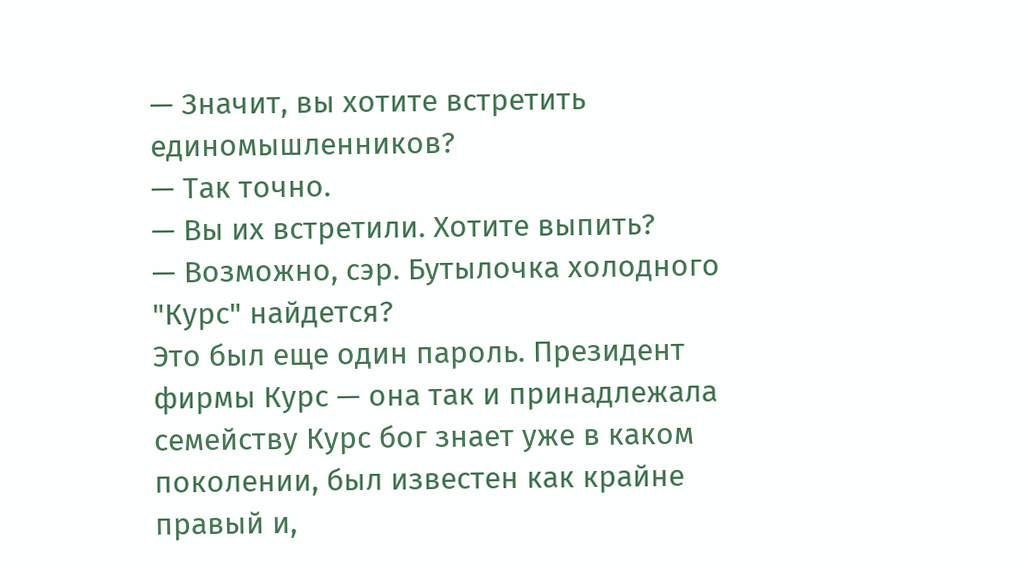— Значит, вы хотите встретить единомышленников?
— Так точно.
— Вы их встретили. Хотите выпить?
— Возможно, сэр. Бутылочка холодного "Курс" найдется?
Это был еще один пароль. Президент фирмы Курс — она так и принадлежала семейству Курс бог знает уже в каком поколении, был известен как крайне правый и,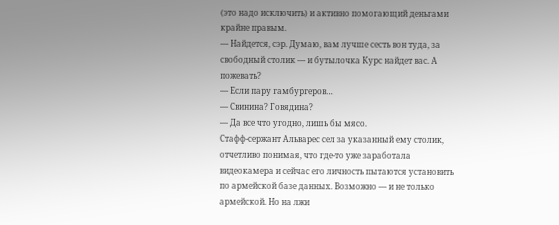(это надо исключить) и активно помогающий деньгами крайне правым.
— Найдется, сэр. Думаю, вам лучше сесть вон туда, за свободный столик — и бутылочка Курс найдет вас. А пожевать?
— Если пару гамбургеров…
— Свинина? Говядина?
— Да все что угодно, лишь бы мясо.
Стафф-сержант Альварес сел за указанный ему столик, отчетливо понимая, что где-то уже заработала видеокамера и сейчас его личность пытаются установить по армейской базе данных. Возможно — и не только армейской. Но на лжи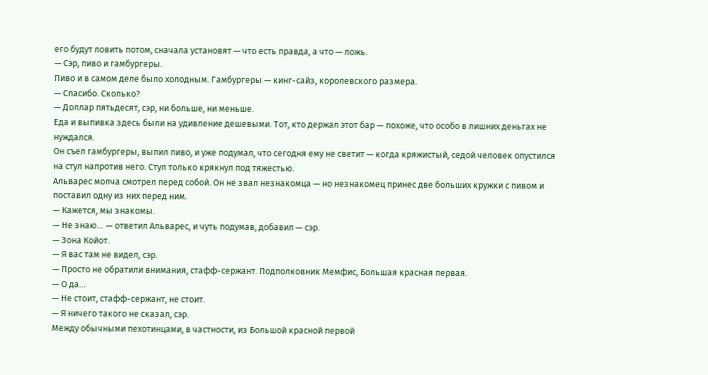его будут ловить потом, сначала установят — что есть правда, а что — ложь.
— Сэр, пиво и гамбургеры.
Пиво и в самом деле было холодным. Гамбургеры — кинг-сайз, королевского размера.
— Спасибо. Сколько?
— Доллар пятьдесят, сэр, ни больше, ни меньше.
Еда и выпивка здесь были на удивление дешевыми. Тот, кто держал этот бар — похоже, что особо в лишних деньгах не нуждался.
Он съел гамбургеры, выпил пиво, и уже подумал, что сегодня ему не светит — когда кряжистый, седой человек опустился на стул напротив него. Стул только крякнул под тяжестью.
Альварес молча смотрел перед собой. Он не звал незнакомца — но незнакомец принес две больших кружки с пивом и поставил одну из них перед ним.
— Кажется, мы знакомы.
— Не знаю… — ответил Альварес, и чуть подумав, добавил — сэр.
— Зона Койот.
— Я вас там не видел, сэр.
— Просто не обратили внимания, стафф-сержант. Подполковник Мемфис, Большая красная первая.
— О да…
— Не стоит, стафф-сержант, не стоит.
— Я ничего такого не сказал, сэр.
Между обычными пехотинцами, в частности, из Большой красной первой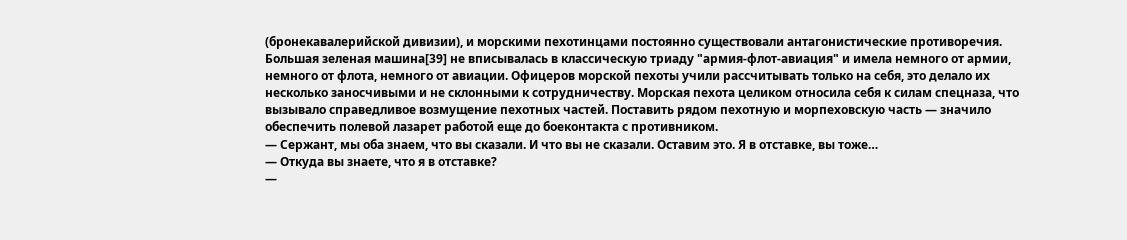(бронекавалерийской дивизии), и морскими пехотинцами постоянно существовали антагонистические противоречия. Большая зеленая машина[39] не вписывалась в классическую триаду "армия-флот-авиация" и имела немного от армии, немного от флота, немного от авиации. Офицеров морской пехоты учили рассчитывать только на себя, это делало их несколько заносчивыми и не склонными к сотрудничеству. Морская пехота целиком относила себя к силам спецназа, что вызывало справедливое возмущение пехотных частей. Поставить рядом пехотную и морпеховскую часть — значило обеспечить полевой лазарет работой еще до боеконтакта с противником.
— Сержант, мы оба знаем, что вы сказали. И что вы не сказали. Оставим это. Я в отставке, вы тоже…
— Откуда вы знаете, что я в отставке?
—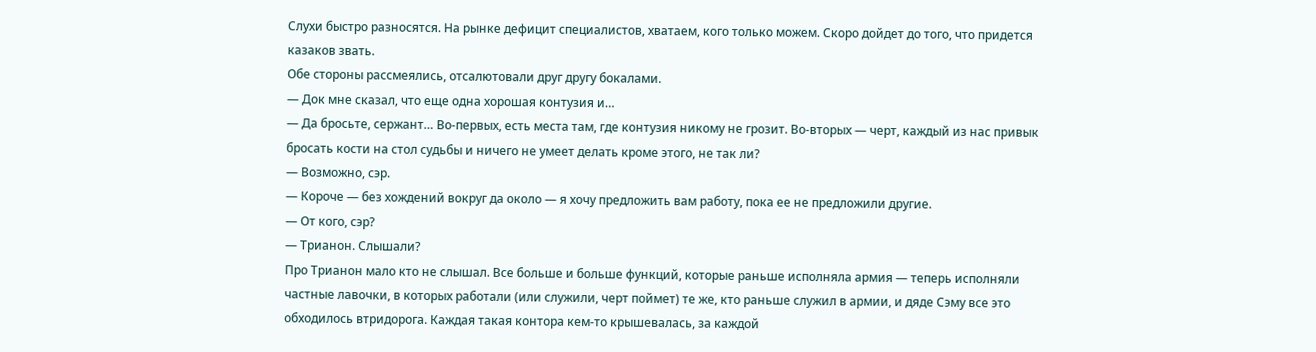Слухи быстро разносятся. На рынке дефицит специалистов, хватаем, кого только можем. Скоро дойдет до того, что придется казаков звать.
Обе стороны рассмеялись, отсалютовали друг другу бокалами.
— Док мне сказал, что еще одна хорошая контузия и…
— Да бросьте, сержант… Во-первых, есть места там, где контузия никому не грозит. Во-вторых — черт, каждый из нас привык бросать кости на стол судьбы и ничего не умеет делать кроме этого, не так ли?
— Возможно, сэр.
— Короче — без хождений вокруг да около — я хочу предложить вам работу, пока ее не предложили другие.
— От кого, сэр?
— Трианон. Слышали?
Про Трианон мало кто не слышал. Все больше и больше функций, которые раньше исполняла армия — теперь исполняли частные лавочки, в которых работали (или служили, черт поймет) те же, кто раньше служил в армии, и дяде Сэму все это обходилось втридорога. Каждая такая контора кем-то крышевалась, за каждой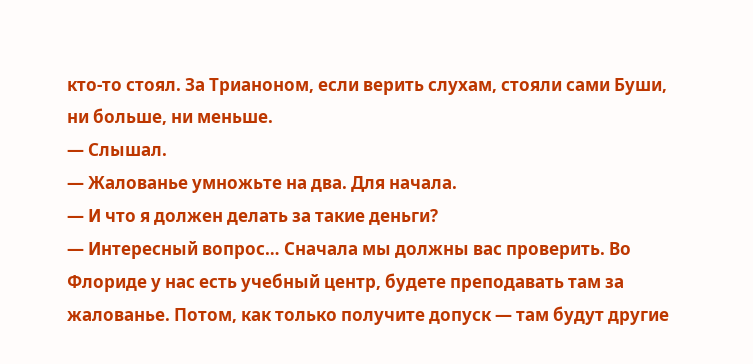кто-то стоял. За Трианоном, если верить слухам, стояли сами Буши, ни больше, ни меньше.
— Слышал.
— Жалованье умножьте на два. Для начала.
— И что я должен делать за такие деньги?
— Интересный вопрос… Сначала мы должны вас проверить. Во Флориде у нас есть учебный центр, будете преподавать там за жалованье. Потом, как только получите допуск — там будут другие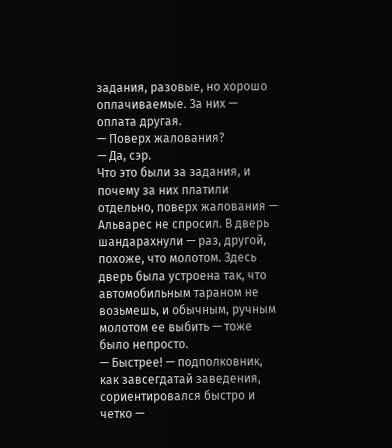задания, разовые, но хорошо оплачиваемые. За них — оплата другая.
— Поверх жалования?
— Да, сэр.
Что это были за задания, и почему за них платили отдельно, поверх жалования — Альварес не спросил. В дверь шандарахнули — раз, другой, похоже, что молотом. Здесь дверь была устроена так, что автомобильным тараном не возьмешь, и обычным, ручным молотом ее выбить — тоже было непросто.
— Быстрее! — подполковник, как завсегдатай заведения, сориентировался быстро и четко —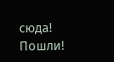сюда! Пошли!